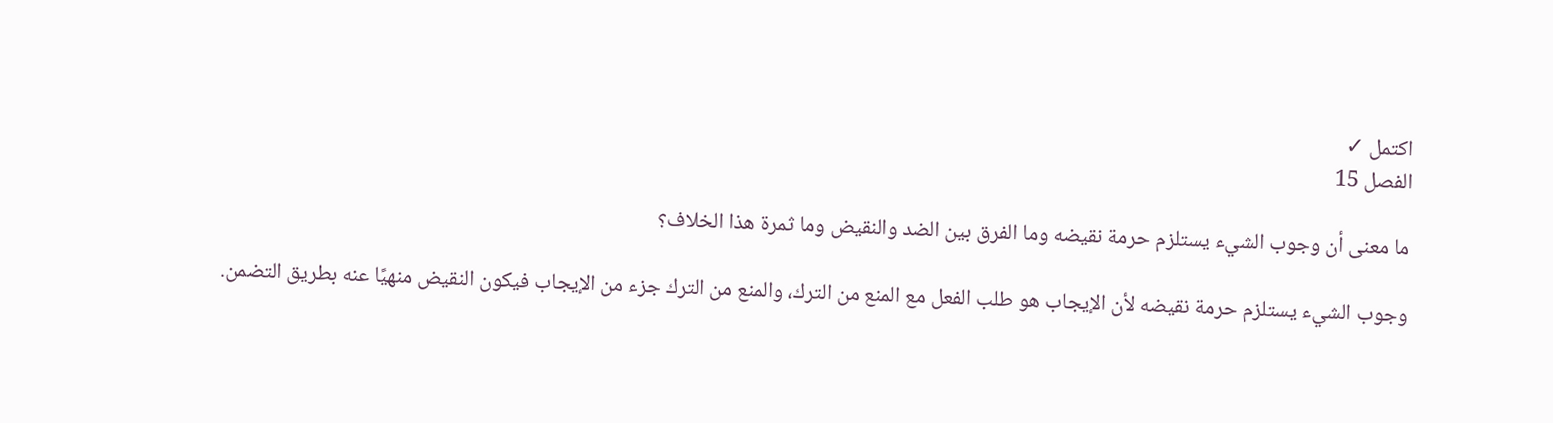اكتمل ✓
الفصل 15

ما معنى أن وجوب الشيء يستلزم حرمة نقيضه وما الفرق بين الضد والنقيض وما ثمرة هذا الخلاف؟

وجوب الشيء يستلزم حرمة نقيضه لأن الإيجاب هو طلب الفعل مع المنع من الترك، والمنع من الترك جزء من الإيجاب فيكون النقيض منهيًا عنه بطريق التضمن.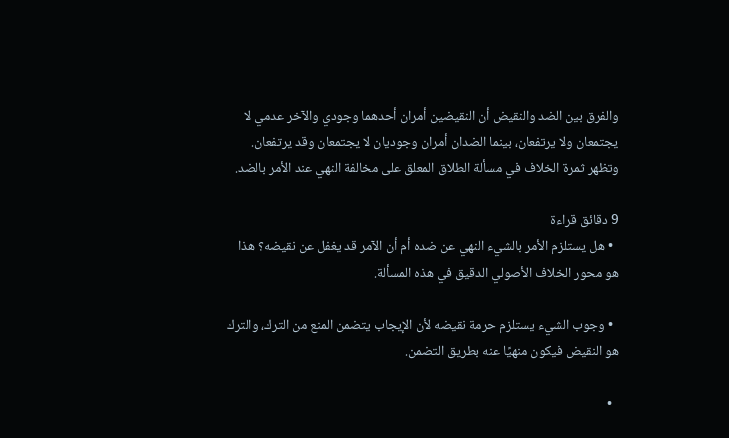والفرق بين الضد والنقيض أن النقيضين أمران أحدهما وجودي والآخر عدمي لا يجتمعان ولا يرتفعان، بينما الضدان أمران وجوديان لا يجتمعان وقد يرتفعان. وتظهر ثمرة الخلاف في مسألة الطلاق المعلق على مخالفة النهي عند الأمر بالضد.

9 دقائق قراءة
  • هل يستلزم الأمر بالشيء النهي عن ضده أم أن الآمر قد يغفل عن نقيضه؟ هذا هو محور الخلاف الأصولي الدقيق في هذه المسألة.

  • وجوب الشيء يستلزم حرمة نقيضه لأن الإيجاب يتضمن المنع من الترك، والترك هو النقيض فيكون منهيًا عنه بطريق التضمن.

  •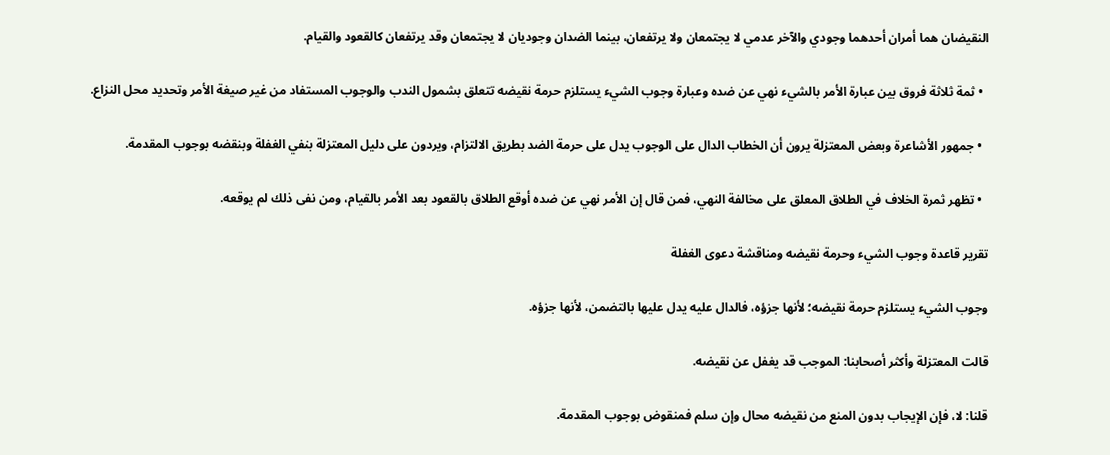النقيضان هما أمران أحدهما وجودي والآخر عدمي لا يجتمعان ولا يرتفعان، بينما الضدان وجوديان لا يجتمعان وقد يرتفعان كالقعود والقيام.

  • ثمة ثلاثة فروق بين عبارة الأمر بالشيء نهي عن ضده وعبارة وجوب الشيء يستلزم حرمة نقيضه تتعلق بشمول الندب والوجوب المستفاد من غير صيغة الأمر وتحديد محل النزاع.

  • جمهور الأشاعرة وبعض المعتزلة يرون أن الخطاب الدال على الوجوب يدل على حرمة الضد بطريق الالتزام، ويردون على دليل المعتزلة بنفي الغفلة وبنقضه بوجوب المقدمة.

  • تظهر ثمرة الخلاف في الطلاق المعلق على مخالفة النهي، فمن قال إن الأمر نهي عن ضده أوقع الطلاق بالقعود بعد الأمر بالقيام، ومن نفى ذلك لم يوقعه.

تقرير قاعدة وجوب الشيء وحرمة نقيضه ومناقشة دعوى الغفلة

وجوب الشيء يستلزم حرمة نقيضه؛ لأنها جزؤه، فالدال عليه يدل عليها بالتضمن، لأنها جزؤه.

قالت المعتزلة وأكثر أصحابنا: الموجب قد يغفل عن نقيضه.

قلنا: لا، فإن الإيجاب بدون المنع من نقيضه محال وإن سلم فمنقوض بوجوب المقدمة.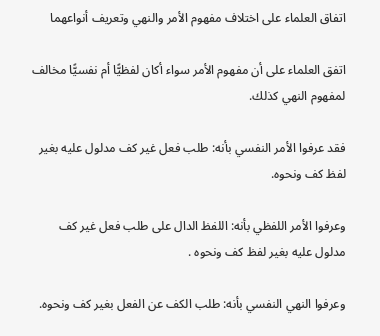اتفاق العلماء على اختلاف مفهوم الأمر والنهي وتعريف أنواعهما

اتفق العلماء على أن مفهوم الأمر سواء أكان لفظيًّا أم نفسيًّا مخالف لمفهوم النهي كذلك.

فقد عرفوا الأمر النفسي بأنه: طلب فعل غير كف مدلول عليه بغير لفظ كف ونحوه.

وعرفوا الأمر اللفظي بأنه: اللفظ الدال على طلب فعل غير كف مدلول عليه بغير لفظ كف ونحوه .

وعرفوا النهي النفسي بأنه: طلب الكف عن الفعل بغير كف ونحوه.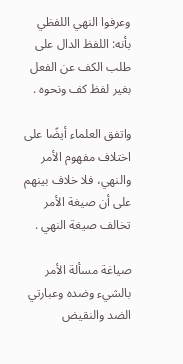وعرفوا النهي اللفظي بأنه: اللفظ الدال على طلب الكف عن الفعل بغير لفظ كف ونحوه .

واتفق العلماء أيضًا على اختلاف مفهوم الأمر والنهي، فلا خلاف بينهم على أن صيغة الأمر تخالف صيغة النهي .

صياغة مسألة الأمر بالشيء وضده وعبارتي الضد والنقيض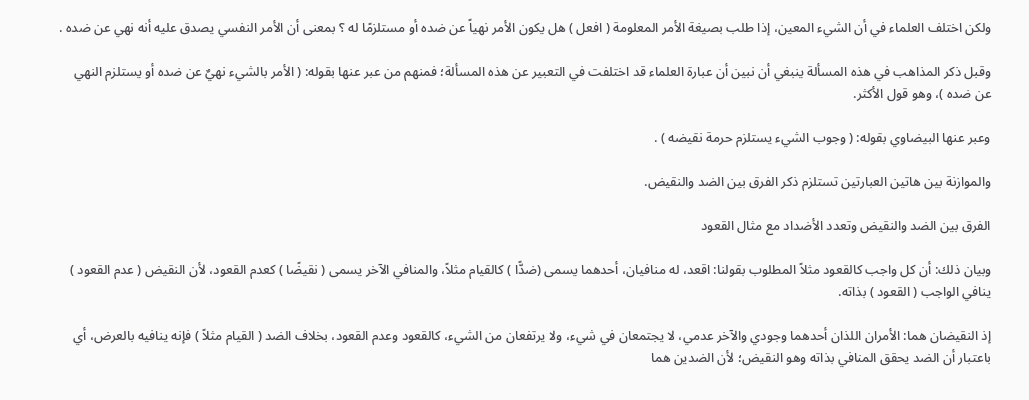ولكن اختلف العلماء في أن الشيء المعين، إذا طلب بصيغة الأمر المعلومة ( افعل ) هل يكون الأمر نهياً عن ضده أو مستلزمًا له ؟ بمعنى أن الأمر النفسي يصدق عليه أنه نهي عن ضده .

وقبل ذكر المذاهب في هذه المسألة ينبغي أن نبين أن عبارة العلماء قد اختلفت في التعبير عن هذه المسألة؛ فمنهم من عبر عنها بقوله: ( الأمر بالشيء نهيٌ عن ضده أو يستلزم النهي عن ضده )، وهو قول الأكثر.

وعبر عنها البيضاوي بقوله: ( وجوب الشيء يستلزم حرمة نقيضه ) .

والموازنة بين هاتين العبارتين تستلزم ذكر الفرق بين الضد والنقيض.

الفرق بين الضد والنقيض وتعدد الأضداد مع مثال القعود

وبيان ذلك: أن كل واجب كالقعود مثلاً المطلوب بقولنا: اقعد، له منافيان، أحدهما يسمى (ضدًّا ) كالقيام مثلاً، والمنافي الآخر يسمى ( نقيضًا ) كعدم القعود، لأن النقيض ( عدم القعود ) ينافي الواجب ( القعود ) بذاته.

إذ النقيضان هما: الأمران اللذان أحدهما وجودي والآخر عدمي، لا يجتمعان في شيء، ولا يرتفعان من الشيء، كالقعود وعدم القعود، بخلاف الضد ( القيام مثلاً ) فإنه ينافيه بالعرض، أي باعتبار أن الضد يحقق المنافي بذاته وهو النقيض؛ لأن الضدين هما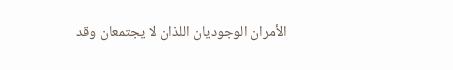الأمران الوجوديان اللذان لا يجتمعان وقد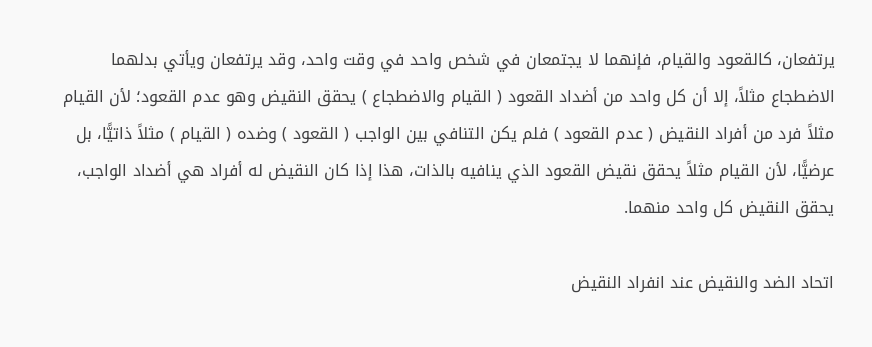يرتفعان، كالقعود والقيام، فإنهما لا يجتمعان في شخص واحد في وقت واحد، وقد يرتفعان ويأتي بدلهما الاضطجاع مثلاً، إلا أن كل واحد من أضداد القعود ( القيام والاضطجاع ) يحقق النقيض وهو عدم القعود؛ لأن القيام مثلاً فرد من أفراد النقيض ( عدم القعود ) فلم يكن التنافي بين الواجب ( القعود ) وضده ( القيام ) مثلاً ذاتيًّا، بل عرضيًّا، لأن القيام مثلاً يحقق نقيض القعود الذي ينافيه بالذات، هذا إذا كان النقيض له أفراد هي أضداد الواجب، يحقق النقيض كل واحد منهما.

اتحاد الضد والنقيض عند انفراد النقيض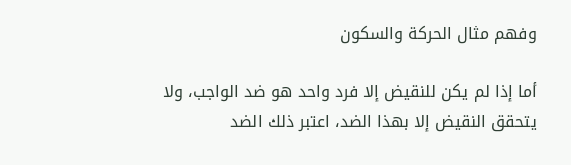وفهم مثال الحركة والسكون

أما إذا لم يكن للنقيض إلا فرد واحد هو ضد الواجب، ولا يتحقق النقيض إلا بهذا الضد، اعتبر ذلك الضد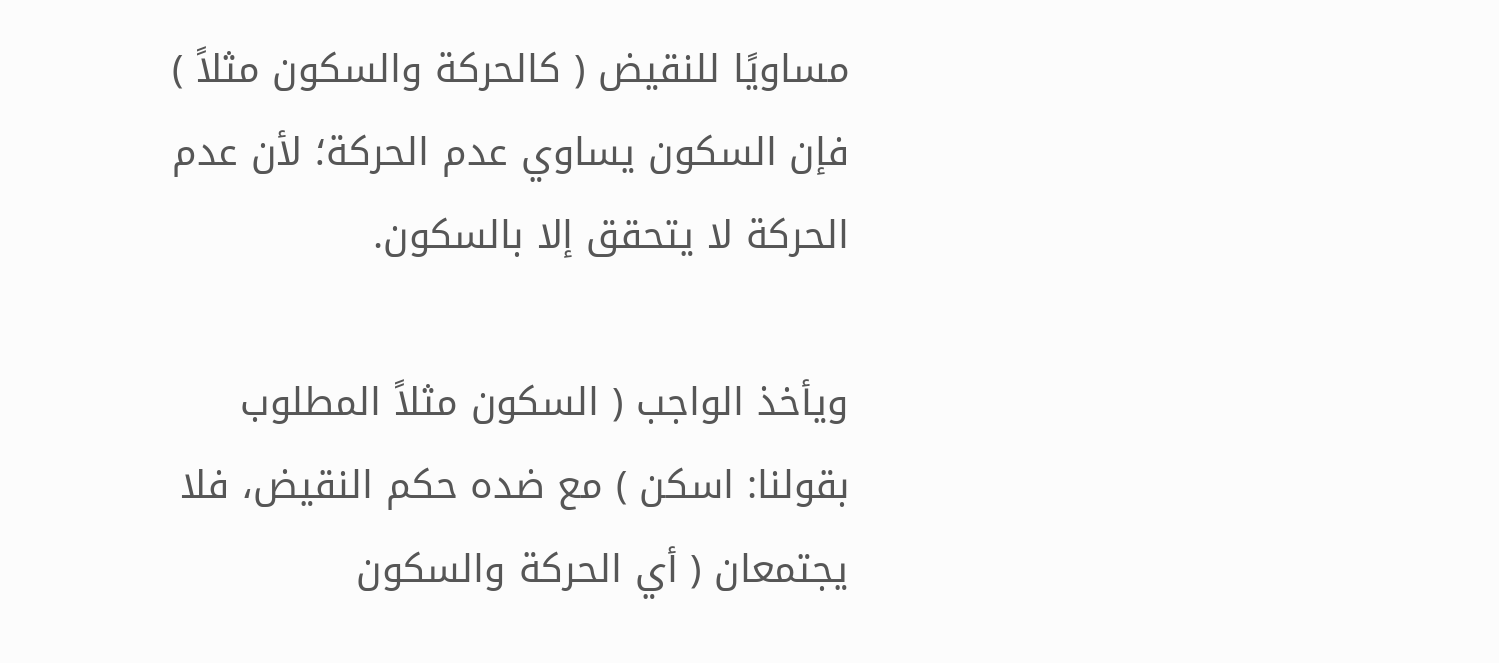مساويًا للنقيض ( كالحركة والسكون مثلاً ) فإن السكون يساوي عدم الحركة؛ لأن عدم الحركة لا يتحقق إلا بالسكون.

ويأخذ الواجب ( السكون مثلاً المطلوب بقولنا: اسكن ) مع ضده حكم النقيض، فلا يجتمعان ( أي الحركة والسكون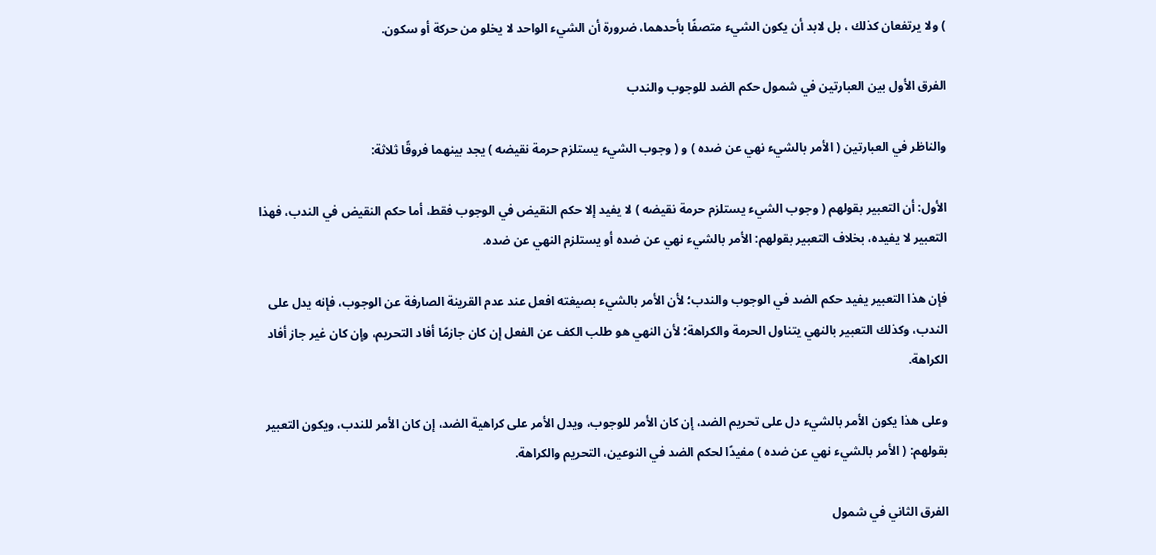) ولا يرتفعان كذلك ، بل لابد أن يكون الشيء متصفًا بأحدهما، ضرورة أن الشيء الواحد لا يخلو من حركة أو سكون.

الفرق الأول بين العبارتين في شمول حكم الضد للوجوب والندب

والناظر في العبارتين ( الأمر بالشيء نهي عن ضده ) و ( وجوب الشيء يستلزم حرمة نقيضه ) يجد بينهما فروقًا ثلاثة:

الأول: أن التعبير بقولهم ( وجوب الشيء يستلزم حرمة نقيضه ) لا يفيد إلا حكم النقيض في الوجوب فقط، أما حكم النقيض في الندب، فهذا التعبير لا يفيده، بخلاف التعبير بقولهم: الأمر بالشيء نهي عن ضده أو يستلزم النهي عن ضده.

فإن هذا التعبير يفيد حكم الضد في الوجوب والندب؛ لأن الأمر بالشيء بصيغته افعل عند عدم القرينة الصارفة عن الوجوب، فإنه يدل على الندب، وكذلك التعبير بالنهي يتناول الحرمة والكراهة؛ لأن النهي هو طلب الكف عن الفعل إن كان جازمًا أفاد التحريم، وإن كان غير جاز أفاد الكراهة.

وعلى هذا يكون الأمر بالشيء دل على تحريم الضد، إن كان الأمر للوجوب، ويدل الأمر على كراهية الضد، إن كان الأمر للندب، ويكون التعبير بقولهم: ( الأمر بالشيء نهي عن ضده ) مفيدًا لحكم الضد في النوعين، التحريم والكراهة.

الفرق الثاني في شمول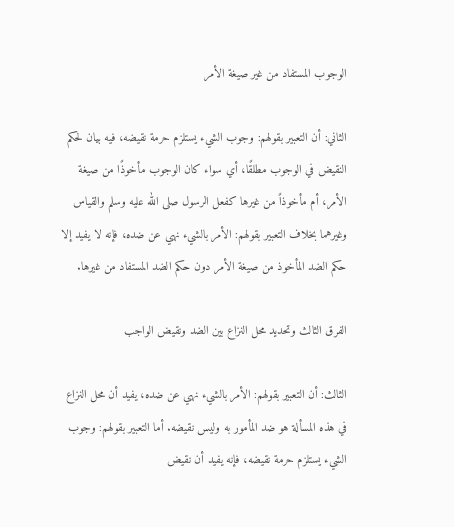الوجوب المستفاد من غير صيغة الأمر

الثاني: أن التعبير بقولهم: وجوب الشيء يستلزم حرمة نقيضه، فيه بيان لحكم النقيض في الوجوب مطلقًا، أي سواء كان الوجوب مأخوذًا من صيغة الأمر، أم مأخوذاً من غيرها كفعل الرسول صلى الله عليه وسلم والقياس وغيرهما بخلاف التعبير بقولهم: الأمر بالشيء نهي عن ضده، فإنه لا يفيد إلا حكم الضد المأخوذ من صيغة الأمر دون حكم الضد المستفاد من غيرها.

الفرق الثالث وتحديد محل النزاع بين الضد ونقيض الواجب

الثالث: أن التعبير بقولهم: الأمر بالشيء نهي عن ضده، يفيد أن محل النزاع في هذه المسألة هو ضد المأمور به وليس نقيضه. أما التعبير بقولهم: وجوب الشيء يستلزم حرمة نقيضه، فإنه يفيد أن نقيض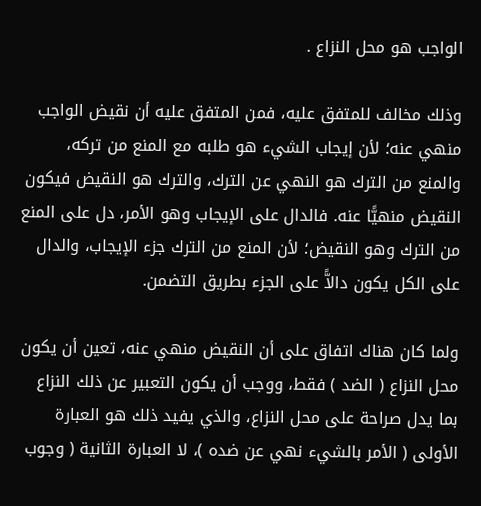الواجب هو محل النزاع .

وذلك مخالف للمتفق عليه، فمن المتفق عليه أن نقيض الواجب منهي عنه؛ لأن إيجاب الشيء هو طلبه مع المنع من تركه، والمنع من الترك هو النهي عن الترك، والترك هو النقيض فيكون النقيض منهيًّا عنه. فالدال على الإيجاب وهو الأمر، دل على المنع من الترك وهو النقيض؛ لأن المنع من الترك جزء الإيجاب، والدال على الكل يكون دالاًّ على الجزء بطريق التضمن.

ولما كان هناك اتفاق على أن النقيض منهي عنه، تعين أن يكون محل النزاع ( الضد ) فقط، ووجب أن يكون التعبير عن ذلك النزاع بما يدل صراحة على محل النزاع، والذي يفيد ذلك هو العبارة الأولى ( الأمر بالشيء نهي عن ضده )، لا العبارة الثانية ( وجوب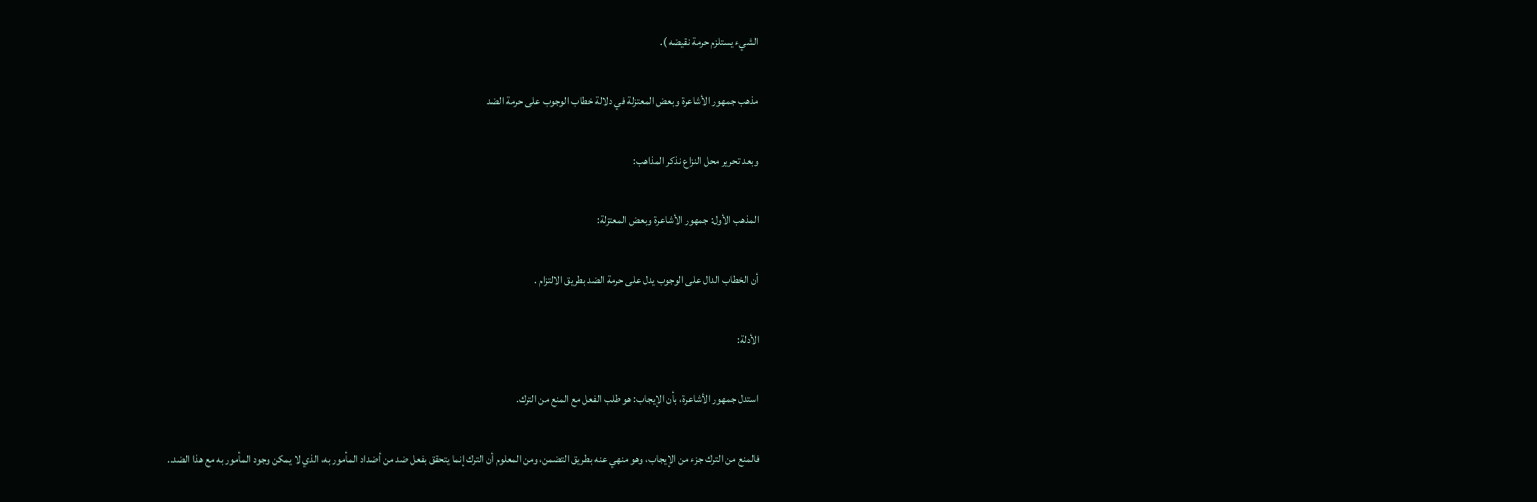الشيء يستلزم حرمة نقيضه ).

مذهب جمهور الأشاعرة وبعض المعتزلة في دلالة خطاب الوجوب على حرمة الضد

وبعد تحرير محل النزاع نذكر المذاهب:

المذهب الأول: جمهور الأشاعرة وبعض المعتزلة:

أن الخطاب الدال على الوجوب يدل على حرمة الضد بطريق الالتزام .

الأدلة:

استدل جمهور الأشاعرة، بأن الإيجاب: هو طلب الفعل مع المنع من الترك.

فالمنع من الترك جزء من الإيجاب، وهو منهي عنه بطريق التضمن، ومن المعلوم أن الترك إنما يتحقق بفعل ضد من أضداد المأمور به، الذي لا يمكن وجود المأمور به مع هذا الضد..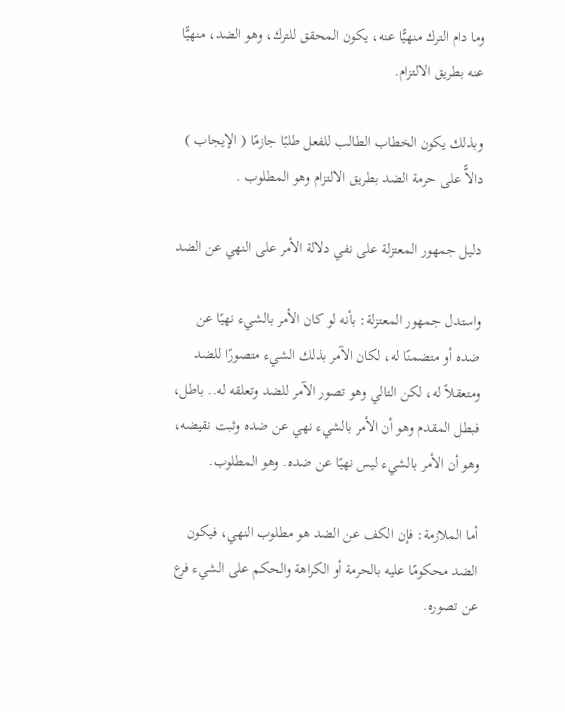وما دام الترك منهيًّا عنه، يكون المحقق للترك، وهو الضد، منهيًّا عنه بطريق الالتزام.

وبذلك يكون الخطاب الطالب للفعل طلبًا جازمًا ( الإيجاب ) دالاًّ على حرمة الضد بطريق الالتزام وهو المطلوب .

دليل جمهور المعتزلة على نفي دلالة الأمر على النهي عن الضد

واستدل جمهور المعتزلة: بأنه لو كان الأمر بالشيء نهيًا عن ضده أو متضمنًا له، لكان الآمر بذلك الشيء متصورًا للضد ومتعقلاً له، لكن التالي وهو تصور الآمر للضد وتعلقه له.. باطل، فبطل المقدم وهو أن الأمر بالشيء نهي عن ضده وثبت نقيضه، وهو أن الأمر بالشيء ليس نهيًا عن ضده. وهو المطلوب.

أما الملازمة: فإن الكف عن الضد هو مطلوب النهي، فيكون الضد محكومًا عليه بالحرمة أو الكراهة والحكم على الشيء فرع عن تصوره.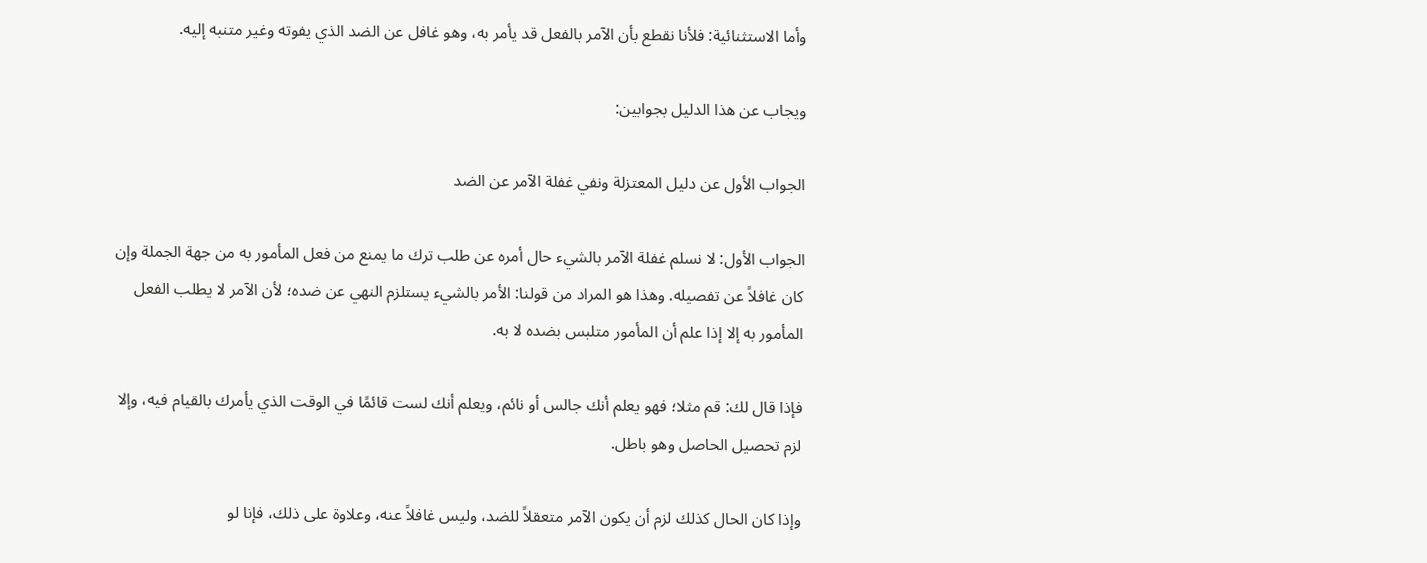وأما الاستثنائية: فلأنا نقطع بأن الآمر بالفعل قد يأمر به، وهو غافل عن الضد الذي يفوته وغير متنبه إليه.

ويجاب عن هذا الدليل بجوابين:

الجواب الأول عن دليل المعتزلة ونفي غفلة الآمر عن الضد

الجواب الأول: لا نسلم غفلة الآمر بالشيء حال أمره عن طلب ترك ما يمنع من فعل المأمور به من جهة الجملة وإن كان غافلاً عن تفصيله. وهذا هو المراد من قولنا: الأمر بالشيء يستلزم النهي عن ضده؛ لأن الآمر لا يطلب الفعل المأمور به إلا إذا علم أن المأمور متلبس بضده لا به.

فإذا قال لك: قم مثلا؛ فهو يعلم أنك جالس أو نائم، ويعلم أنك لست قائمًا في الوقت الذي يأمرك بالقيام فيه، وإلا لزم تحصيل الحاصل وهو باطل.

وإذا كان الحال كذلك لزم أن يكون الآمر متعقلاً للضد، وليس غافلاً عنه، وعلاوة على ذلك، فإنا لو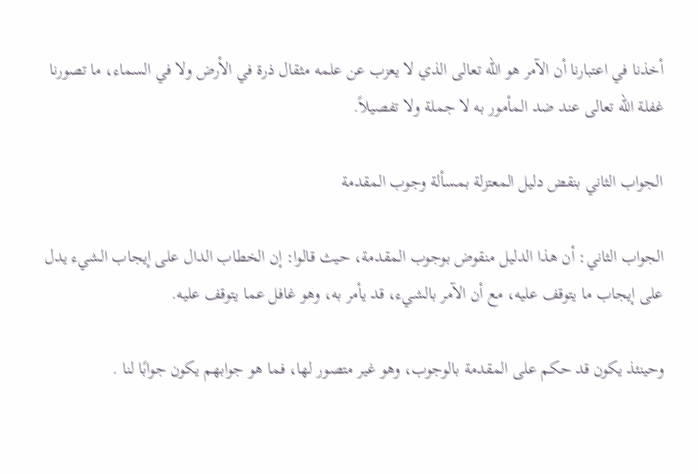أخذنا في اعتبارنا أن الآمر هو الله تعالى الذي لا يعزب عن علمه مثقال ذرة في الأرض ولا في السماء، ما تصورنا غفلة الله تعالى عند ضد المأمور به لا جملة ولا تفصيلاً.

الجواب الثاني بنقض دليل المعتزلة بمسألة وجوب المقدمة

الجواب الثاني: أن هذا الدليل منقوض بوجوب المقدمة، حيث قالوا: إن الخطاب الدال على إيجاب الشيء يدل على إيجاب ما يتوقف عليه، مع أن الآمر بالشيء، قد يأمر به، وهو غافل عما يتوقف عليه.

وحينئذ يكون قد حكم على المقدمة بالوجوب، وهو غير متصور لها، فما هو جوابهم يكون جوابًا لنا .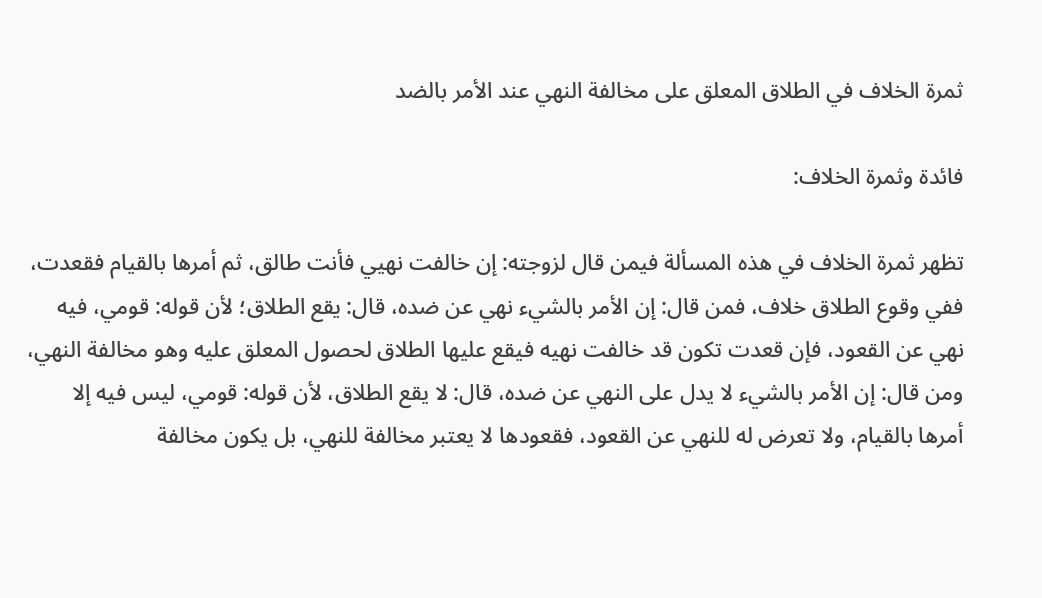ثمرة الخلاف في الطلاق المعلق على مخالفة النهي عند الأمر بالضد

فائدة وثمرة الخلاف:

تظهر ثمرة الخلاف في هذه المسألة فيمن قال لزوجته: إن خالفت نهيي فأنت طالق، ثم أمرها بالقيام فقعدت، ففي وقوع الطلاق خلاف، فمن قال: إن الأمر بالشيء نهي عن ضده، قال: يقع الطلاق؛ لأن قوله: قومي، فيه نهي عن القعود، فإن قعدت تكون قد خالفت نهيه فيقع عليها الطلاق لحصول المعلق عليه وهو مخالفة النهي، ومن قال: إن الأمر بالشيء لا يدل على النهي عن ضده، قال: لا يقع الطلاق، لأن قوله: قومي، ليس فيه إلا أمرها بالقيام، ولا تعرض له للنهي عن القعود، فقعودها لا يعتبر مخالفة للنهي، بل يكون مخالفة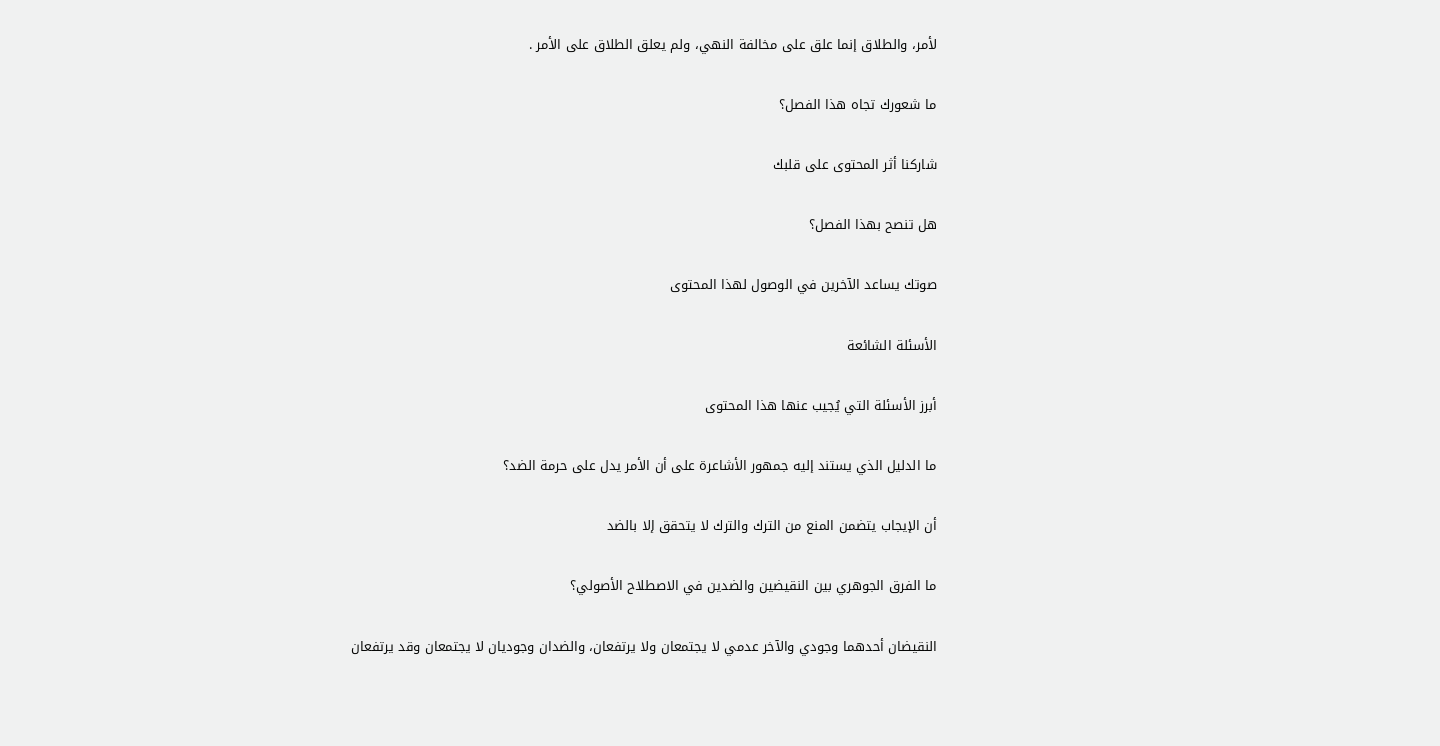لأمر، والطلاق إنما علق على مخالفة النهي، ولم يعلق الطلاق على الأمر .

ما شعورك تجاه هذا الفصل؟

شاركنا أثر المحتوى على قلبك

هل تنصح بهذا الفصل؟

صوتك يساعد الآخرين في الوصول لهذا المحتوى

الأسئلة الشائعة

أبرز الأسئلة التي يُجيب عنها هذا المحتوى

ما الدليل الذي يستند إليه جمهور الأشاعرة على أن الأمر يدل على حرمة الضد؟

أن الإيجاب يتضمن المنع من الترك والترك لا يتحقق إلا بالضد

ما الفرق الجوهري بين النقيضين والضدين في الاصطلاح الأصولي؟

النقيضان أحدهما وجودي والآخر عدمي لا يجتمعان ولا يرتفعان، والضدان وجوديان لا يجتمعان وقد يرتفعان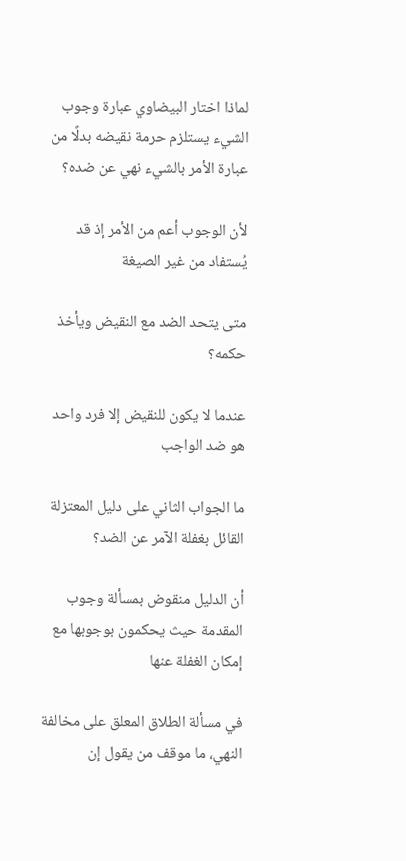لماذا اختار البيضاوي عبارة وجوب الشيء يستلزم حرمة نقيضه بدلًا من عبارة الأمر بالشيء نهي عن ضده؟

لأن الوجوب أعم من الأمر إذ قد يُستفاد من غير الصيغة

متى يتحد الضد مع النقيض ويأخذ حكمه؟

عندما لا يكون للنقيض إلا فرد واحد هو ضد الواجب

ما الجواب الثاني على دليل المعتزلة القائل بغفلة الآمر عن الضد؟

أن الدليل منقوض بمسألة وجوب المقدمة حيث يحكمون بوجوبها مع إمكان الغفلة عنها

في مسألة الطلاق المعلق على مخالفة النهي، ما موقف من يقول إن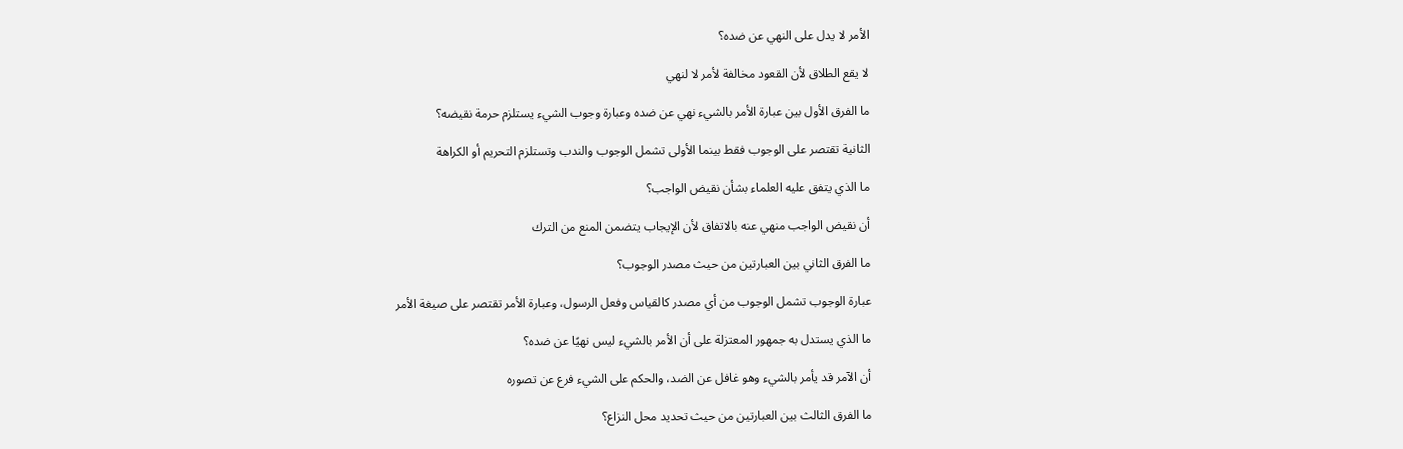الأمر لا يدل على النهي عن ضده؟

لا يقع الطلاق لأن القعود مخالفة لأمر لا لنهي

ما الفرق الأول بين عبارة الأمر بالشيء نهي عن ضده وعبارة وجوب الشيء يستلزم حرمة نقيضه؟

الثانية تقتصر على الوجوب فقط بينما الأولى تشمل الوجوب والندب وتستلزم التحريم أو الكراهة

ما الذي يتفق عليه العلماء بشأن نقيض الواجب؟

أن نقيض الواجب منهي عنه بالاتفاق لأن الإيجاب يتضمن المنع من الترك

ما الفرق الثاني بين العبارتين من حيث مصدر الوجوب؟

عبارة الوجوب تشمل الوجوب من أي مصدر كالقياس وفعل الرسول، وعبارة الأمر تقتصر على صيغة الأمر

ما الذي يستدل به جمهور المعتزلة على أن الأمر بالشيء ليس نهيًا عن ضده؟

أن الآمر قد يأمر بالشيء وهو غافل عن الضد، والحكم على الشيء فرع عن تصوره

ما الفرق الثالث بين العبارتين من حيث تحديد محل النزاع؟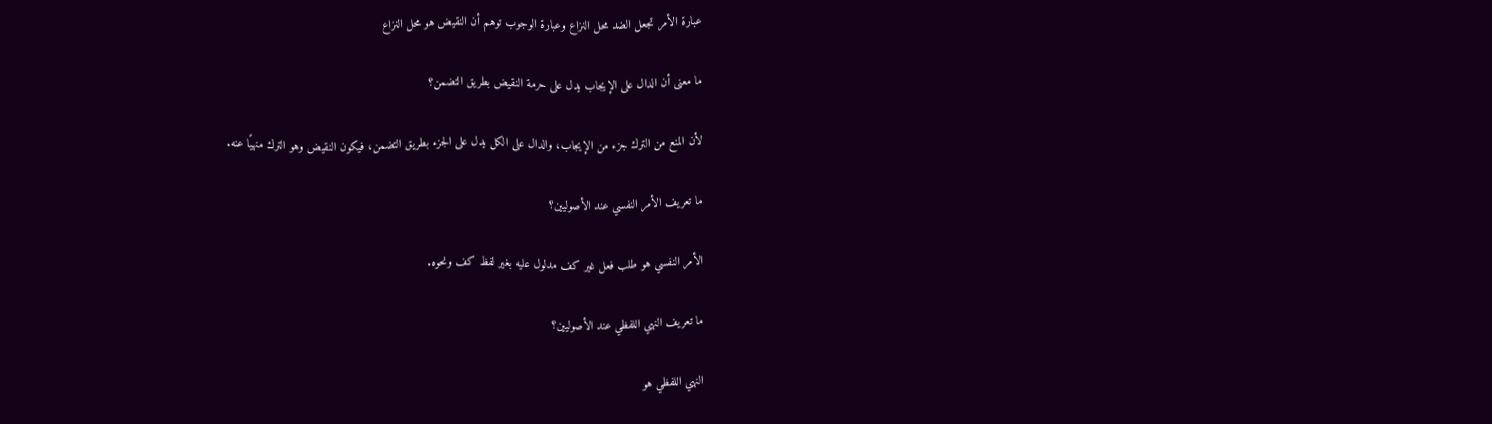عبارة الأمر تجعل الضد محل النزاع وعبارة الوجوب توهم أن النقيض هو محل النزاع

ما معنى أن الدال على الإيجاب يدل على حرمة النقيض بطريق التضمن؟

لأن المنع من الترك جزء من الإيجاب، والدال على الكل يدل على الجزء بطريق التضمن، فيكون النقيض وهو الترك منهيًا عنه.

ما تعريف الأمر النفسي عند الأصوليين؟

الأمر النفسي هو طلب فعل غير كف مدلول عليه بغير لفظ كف ونحوه.

ما تعريف النهي اللفظي عند الأصوليين؟

النهي اللفظي هو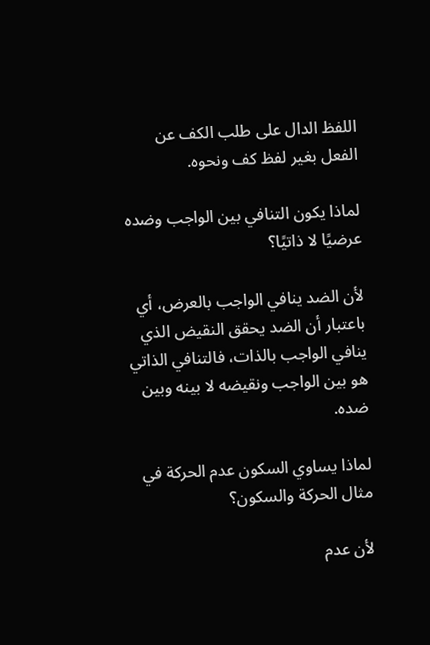اللفظ الدال على طلب الكف عن الفعل بغير لفظ كف ونحوه.

لماذا يكون التنافي بين الواجب وضده عرضيًا لا ذاتيًا؟

لأن الضد ينافي الواجب بالعرض، أي باعتبار أن الضد يحقق النقيض الذي ينافي الواجب بالذات، فالتنافي الذاتي هو بين الواجب ونقيضه لا بينه وبين ضده.

لماذا يساوي السكون عدم الحركة في مثال الحركة والسكون؟

لأن عدم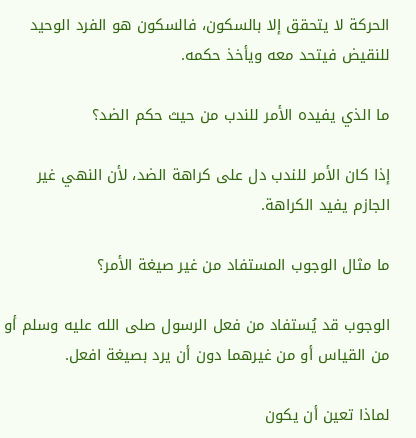الحركة لا يتحقق إلا بالسكون، فالسكون هو الفرد الوحيد للنقيض فيتحد معه ويأخذ حكمه.

ما الذي يفيده الأمر للندب من حيث حكم الضد؟

إذا كان الأمر للندب دل على كراهة الضد، لأن النهي غير الجازم يفيد الكراهة.

ما مثال الوجوب المستفاد من غير صيغة الأمر؟

الوجوب قد يُستفاد من فعل الرسول صلى الله عليه وسلم أو من القياس أو من غيرهما دون أن يرد بصيغة افعل.

لماذا تعين أن يكون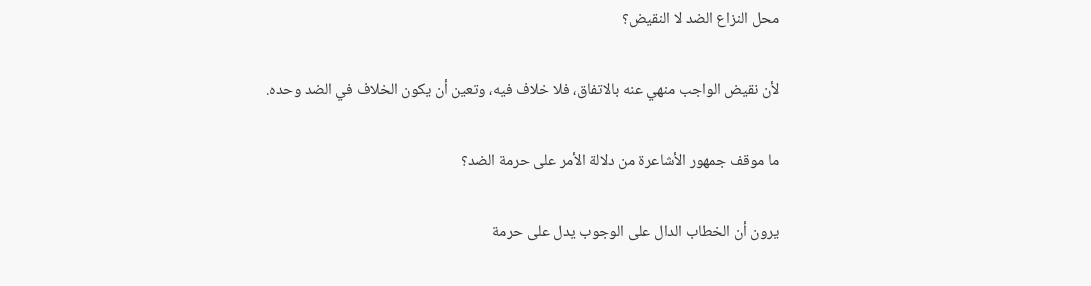محل النزاع الضد لا النقيض؟

لأن نقيض الواجب منهي عنه بالاتفاق، فلا خلاف فيه، وتعين أن يكون الخلاف في الضد وحده.

ما موقف جمهور الأشاعرة من دلالة الأمر على حرمة الضد؟

يرون أن الخطاب الدال على الوجوب يدل على حرمة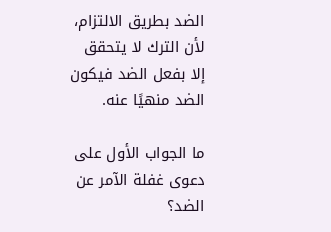الضد بطريق الالتزام، لأن الترك لا يتحقق إلا بفعل الضد فيكون الضد منهيًا عنه.

ما الجواب الأول على دعوى غفلة الآمر عن الضد؟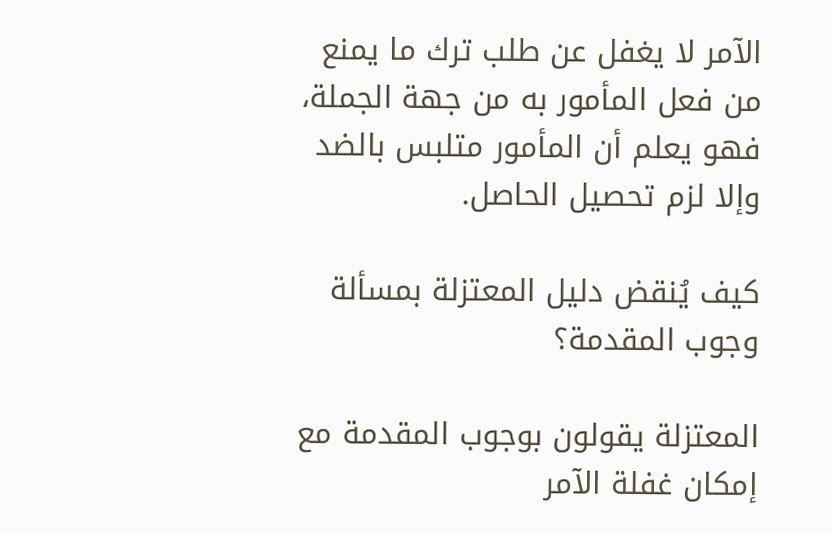الآمر لا يغفل عن طلب ترك ما يمنع من فعل المأمور به من جهة الجملة، فهو يعلم أن المأمور متلبس بالضد وإلا لزم تحصيل الحاصل.

كيف يُنقض دليل المعتزلة بمسألة وجوب المقدمة؟

المعتزلة يقولون بوجوب المقدمة مع إمكان غفلة الآمر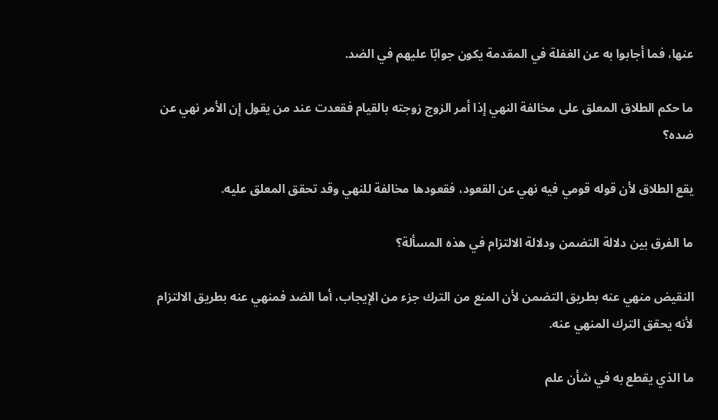عنها، فما أجابوا به عن الغفلة في المقدمة يكون جوابًا عليهم في الضد.

ما حكم الطلاق المعلق على مخالفة النهي إذا أمر الزوج زوجته بالقيام فقعدت عند من يقول إن الأمر نهي عن ضده؟

يقع الطلاق لأن قوله قومي فيه نهي عن القعود، فقعودها مخالفة للنهي وقد تحقق المعلق عليه.

ما الفرق بين دلالة التضمن ودلالة الالتزام في هذه المسألة؟

النقيض منهي عنه بطريق التضمن لأن المنع من الترك جزء من الإيجاب، أما الضد فمنهي عنه بطريق الالتزام لأنه يحقق الترك المنهي عنه.

ما الذي يقطع به في شأن علم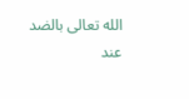الله تعالى بالضد عند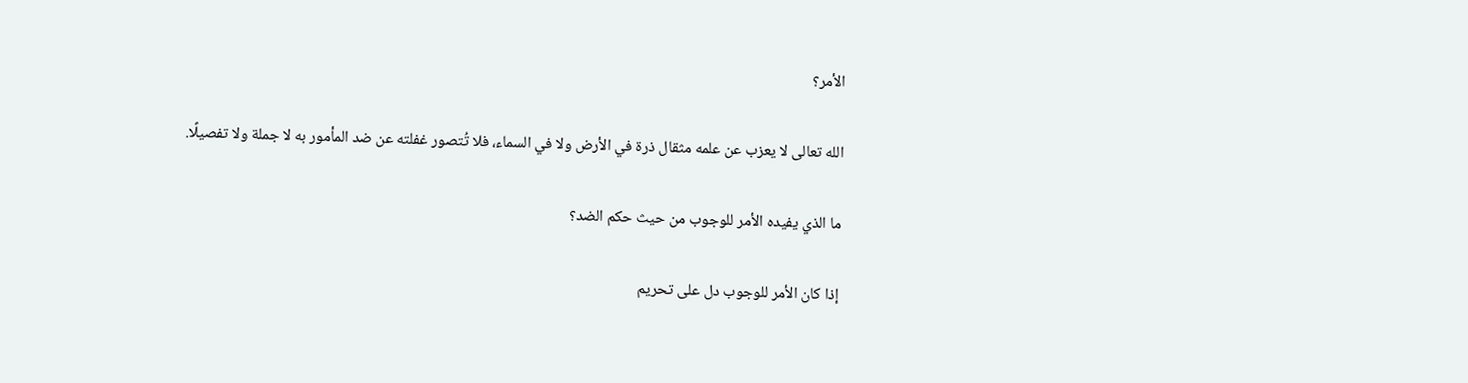الأمر؟

الله تعالى لا يعزب عن علمه مثقال ذرة في الأرض ولا في السماء، فلا تُتصور غفلته عن ضد المأمور به لا جملة ولا تفصيلًا.

ما الذي يفيده الأمر للوجوب من حيث حكم الضد؟

إذا كان الأمر للوجوب دل على تحريم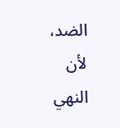الضد، لأن النهي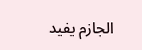الجازم يفيد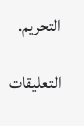التحريم.

التعليقات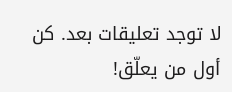لا توجد تعليقات بعد. كن أول من يعلّق!